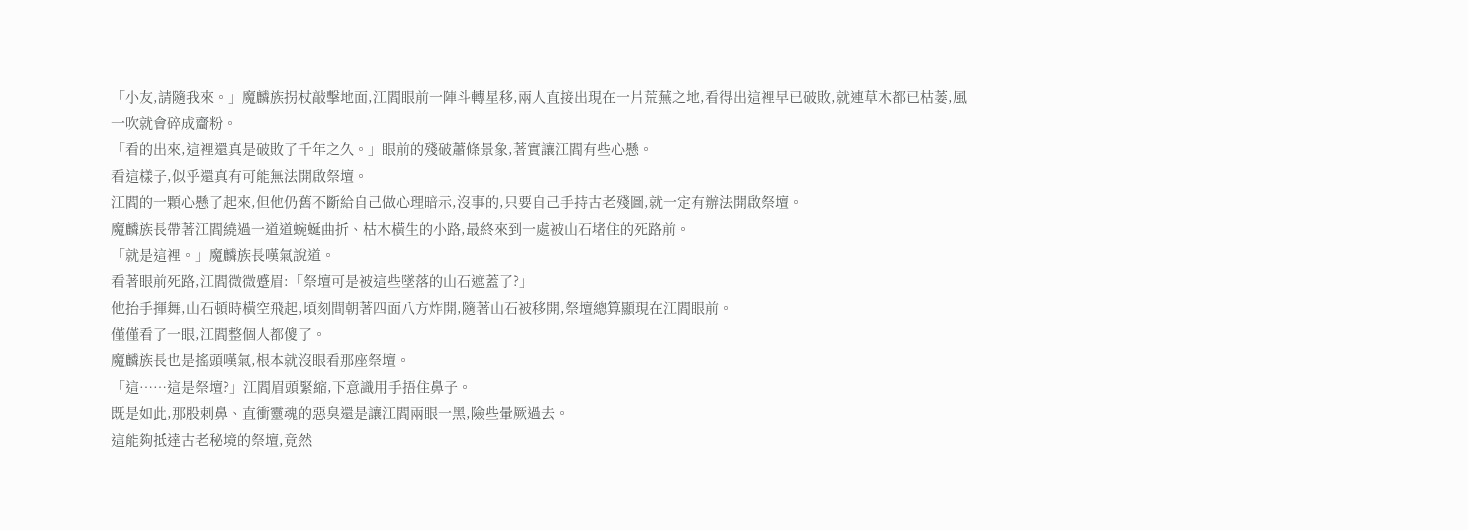「小友,請隨我來。」魔麟族拐杖敲擊地面,江閻眼前一陣斗轉星移,兩人直接出現在一片荒蕪之地,看得出這裡早已破敗,就連草木都已枯萎,風一吹就會碎成齏粉。
「看的出來,這裡還真是破敗了千年之久。」眼前的殘破蕭條景象,著實讓江閻有些心懸。
看這樣子,似乎還真有可能無法開啟祭壇。
江閻的一顆心懸了起來,但他仍舊不斷給自己做心理暗示,沒事的,只要自己手持古老殘圖,就一定有辦法開啟祭壇。
魔麟族長帶著江閻繞過一道道蜿蜒曲折、枯木橫生的小路,最終來到一處被山石堵住的死路前。
「就是這裡。」魔麟族長嘆氣說道。
看著眼前死路,江閻微微蹙眉:「祭壇可是被這些墜落的山石遮蓋了?」
他抬手揮舞,山石頓時橫空飛起,頃刻間朝著四面八方炸開,隨著山石被移開,祭壇總算顯現在江閻眼前。
僅僅看了一眼,江閻整個人都傻了。
魔麟族長也是搖頭嘆氣,根本就沒眼看那座祭壇。
「這……這是祭壇?」江閻眉頭緊縮,下意識用手捂住鼻子。
既是如此,那股刺鼻、直衝靈魂的惡臭還是讓江閻兩眼一黑,險些暈厥過去。
這能夠抵達古老秘境的祭壇,竟然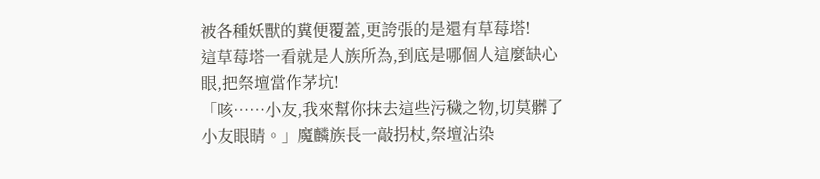被各種妖獸的糞便覆蓋,更誇張的是還有草莓塔!
這草莓塔一看就是人族所為,到底是哪個人這麼缺心眼,把祭壇當作茅坑!
「咳……小友,我來幫你抹去這些污穢之物,切莫髒了小友眼睛。」魔麟族長一敲拐杖,祭壇沾染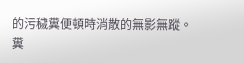的污穢糞便頓時消散的無影無蹤。
糞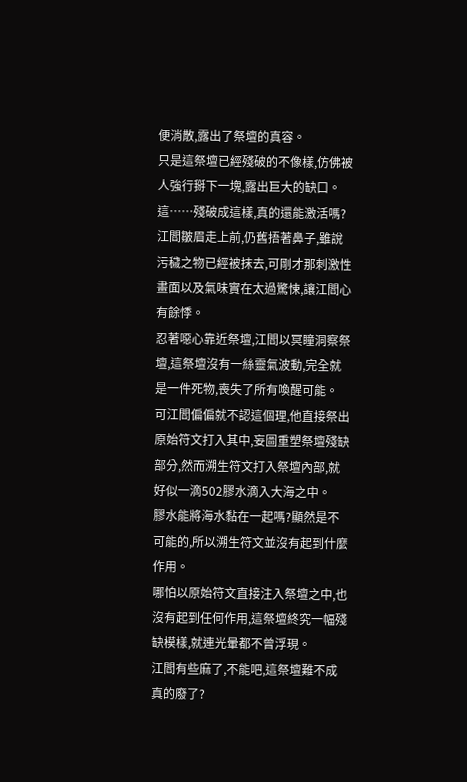便消散,露出了祭壇的真容。
只是這祭壇已經殘破的不像樣,仿佛被人強行掰下一塊,露出巨大的缺口。
這……殘破成這樣,真的還能激活嗎?
江閻皺眉走上前,仍舊捂著鼻子,雖說污穢之物已經被抹去,可剛才那刺激性畫面以及氣味實在太過驚悚,讓江閻心有餘悸。
忍著噁心靠近祭壇,江閻以冥瞳洞察祭壇,這祭壇沒有一絲靈氣波動,完全就是一件死物,喪失了所有喚醒可能。
可江閻偏偏就不認這個理,他直接祭出原始符文打入其中,妄圖重塑祭壇殘缺部分,然而溯生符文打入祭壇內部,就好似一滴502膠水滴入大海之中。
膠水能將海水黏在一起嗎?顯然是不可能的,所以溯生符文並沒有起到什麼作用。
哪怕以原始符文直接注入祭壇之中,也沒有起到任何作用,這祭壇終究一幅殘缺模樣,就連光暈都不曾浮現。
江閻有些麻了,不能吧,這祭壇難不成真的廢了?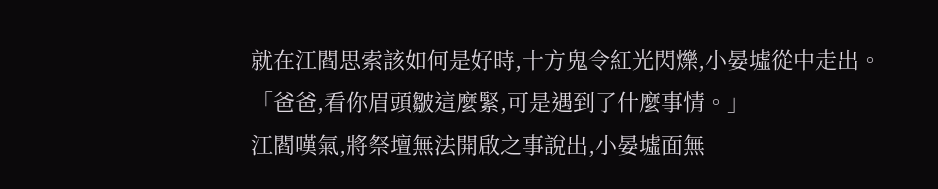就在江閻思索該如何是好時,十方鬼令紅光閃爍,小晏墟從中走出。
「爸爸,看你眉頭皺這麼緊,可是遇到了什麼事情。」
江閻嘆氣,將祭壇無法開啟之事說出,小晏墟面無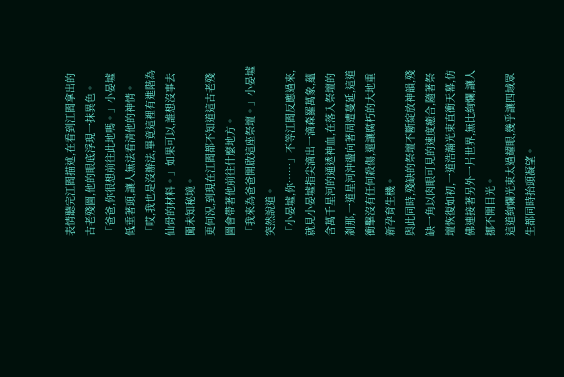表情聽完江閻描述,在看到江閻拿出的古老殘圖,他的眼底浮現一抹異色。
「爸爸,你很想前往此地嗎。」小晏墟低垂著頭,讓人無法看清他的神情。
「哎,我也是沒辦法,畢竟這裡有進階為仙骨的材料。」如果可以,誰想沒事去闖未知秘境。
更何況,到現在江閻都不知道這古老殘圖會帶著他前往什麼地方。
「我來為爸爸開啟這座祭壇。」小晏墟突然說道。
「小晏墟,你……」不等江閻反應過來,就見小晏墟指尖滴出一滴森羅萬象,蘊含萬千星河的通透神血,在落入祭壇的剎那,一道星河沖盪向著周遭蔓延,這道衝擊沒有任何殺傷,還讓腐朽的大地重新孕育生機。
與此同時,殘缺的祭壇不斷綻放神韻,殘缺一角以肉眼可見的速度癒合,隨著祭壇恢復如初,一道浩瀚光束直衝天幕,仿佛連接著另外一片世界,無比絢爛,讓人挪不開目光。
這道絢爛光束太過耀眼,幾乎讓四域眾生都同時抬頭凝望。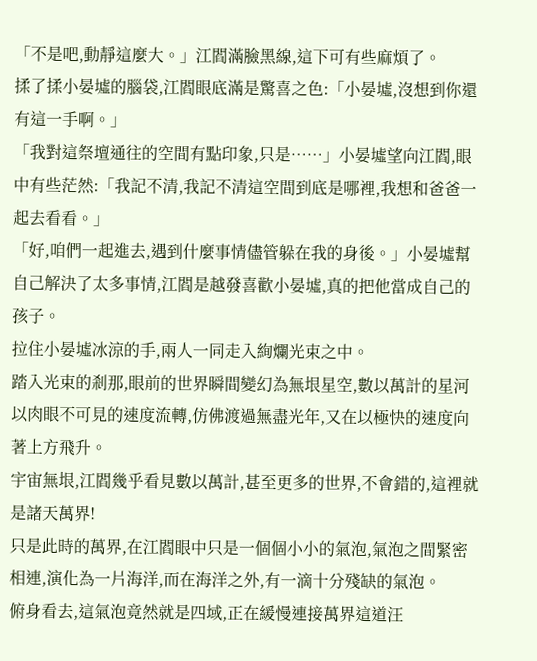「不是吧,動靜這麼大。」江閻滿臉黑線,這下可有些麻煩了。
揉了揉小晏墟的腦袋,江閻眼底滿是驚喜之色:「小晏墟,沒想到你還有這一手啊。」
「我對這祭壇通往的空間有點印象,只是……」小晏墟望向江閻,眼中有些茫然:「我記不清,我記不清這空間到底是哪裡,我想和爸爸一起去看看。」
「好,咱們一起進去,遇到什麼事情儘管躲在我的身後。」小晏墟幫自己解決了太多事情,江閻是越發喜歡小晏墟,真的把他當成自己的孩子。
拉住小晏墟冰涼的手,兩人一同走入絢爛光束之中。
踏入光束的剎那,眼前的世界瞬間變幻為無垠星空,數以萬計的星河以肉眼不可見的速度流轉,仿佛渡過無盡光年,又在以極快的速度向著上方飛升。
宇宙無垠,江閻幾乎看見數以萬計,甚至更多的世界,不會錯的,這裡就是諸天萬界!
只是此時的萬界,在江閻眼中只是一個個小小的氣泡,氣泡之間緊密相連,演化為一片海洋,而在海洋之外,有一滴十分殘缺的氣泡。
俯身看去,這氣泡竟然就是四域,正在緩慢連接萬界這道汪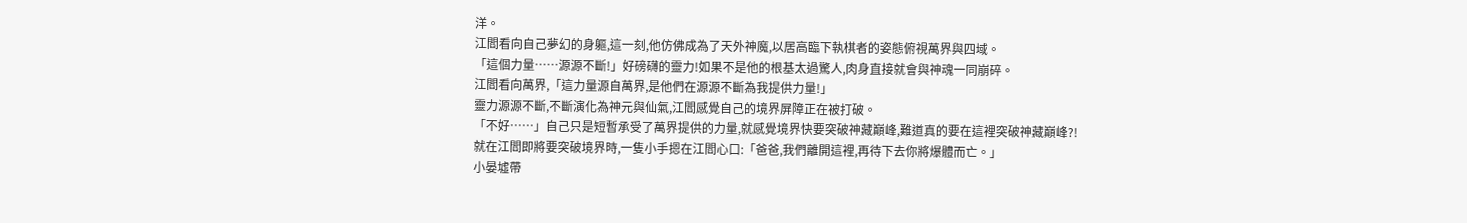洋。
江閻看向自己夢幻的身軀,這一刻,他仿佛成為了天外神魔,以居高臨下執棋者的姿態俯視萬界與四域。
「這個力量……源源不斷!」好磅礴的靈力!如果不是他的根基太過驚人,肉身直接就會與神魂一同崩碎。
江閻看向萬界,「這力量源自萬界,是他們在源源不斷為我提供力量!」
靈力源源不斷,不斷演化為神元與仙氣,江閻感覺自己的境界屏障正在被打破。
「不好……」自己只是短暫承受了萬界提供的力量,就感覺境界快要突破神藏巔峰,難道真的要在這裡突破神藏巔峰?!
就在江閻即將要突破境界時,一隻小手摁在江閻心口:「爸爸,我們離開這裡,再待下去你將爆體而亡。」
小晏墟帶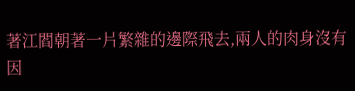著江閻朝著一片繁雜的邊際飛去,兩人的肉身沒有因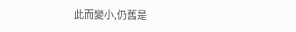此而變小,仍舊是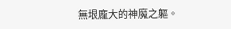無垠龐大的神魔之軀。